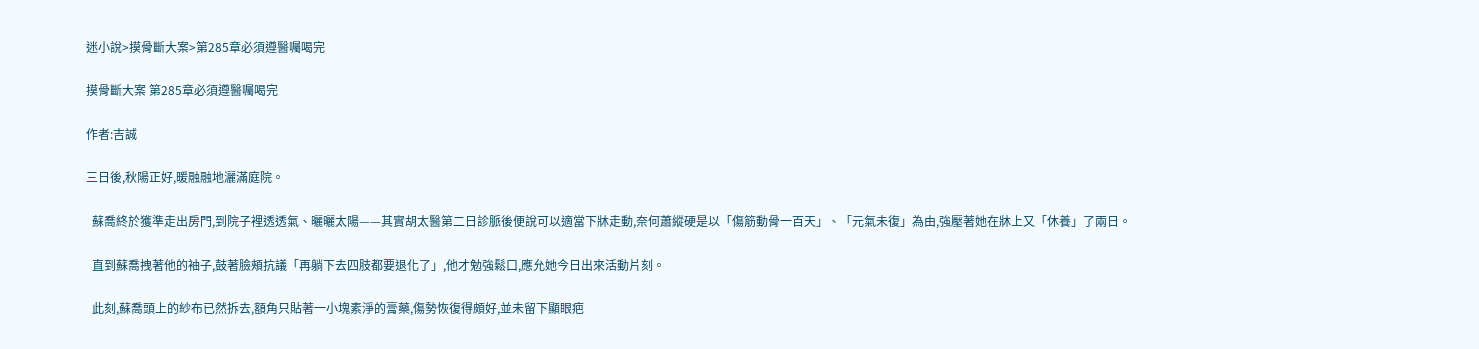迷小說>摸骨斷大案>第285章必須遵醫囑喝完

摸骨斷大案 第285章必須遵醫囑喝完

作者:吉誠

三日後,秋陽正好,暖融融地灑滿庭院。

  蘇喬終於獲準走出房門,到院子裡透透氣、曬曬太陽——其實胡太醫第二日診脈後便說可以適當下牀走動,奈何蕭縱硬是以「傷筋動骨一百天」、「元氣未復」為由,強壓著她在牀上又「休養」了兩日。

  直到蘇喬拽著他的袖子,鼓著臉頰抗議「再躺下去四肢都要退化了」,他才勉強鬆口,應允她今日出來活動片刻。

  此刻,蘇喬頭上的紗布已然拆去,額角只貼著一小塊素淨的膏藥,傷勢恢復得頗好,並未留下顯眼疤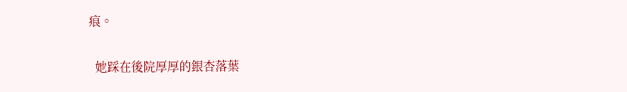痕。

  她踩在後院厚厚的銀杏落葉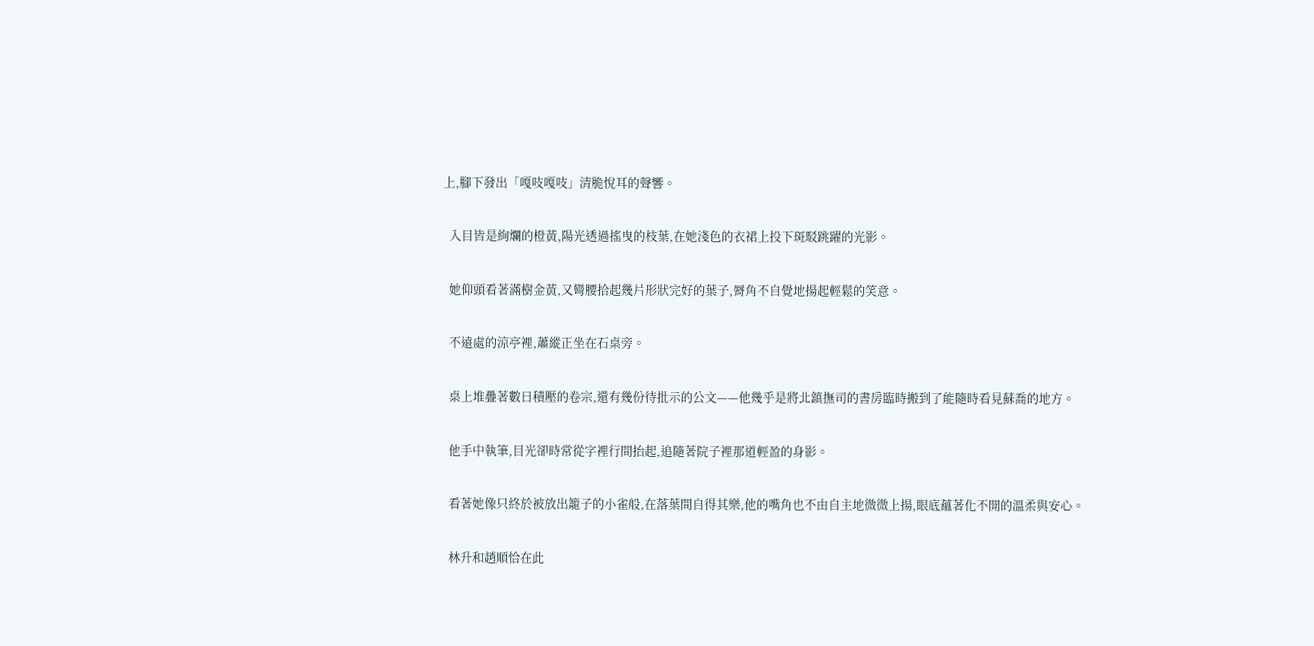上,腳下發出「嘎吱嘎吱」清脆悅耳的聲響。

  入目皆是絢爛的橙黃,陽光透過搖曳的枝葉,在她淺色的衣裙上投下斑駁跳躍的光影。

  她仰頭看著滿樹金黃,又彎腰拾起幾片形狀完好的葉子,脣角不自覺地揚起輕鬆的笑意。

  不遠處的涼亭裡,蕭縱正坐在石桌旁。

  桌上堆疊著數日積壓的卷宗,還有幾份待批示的公文——他幾乎是將北鎮撫司的書房臨時搬到了能隨時看見蘇喬的地方。

  他手中執筆,目光卻時常從字裡行間抬起,追隨著院子裡那道輕盈的身影。

  看著她像只終於被放出籠子的小雀般,在落葉間自得其樂,他的嘴角也不由自主地微微上揚,眼底蘊著化不開的溫柔與安心。

  林升和趙順恰在此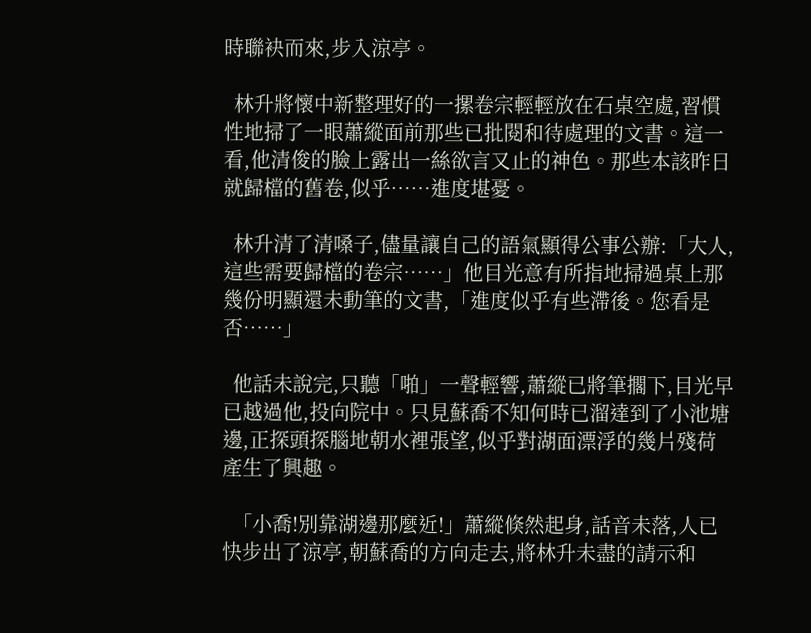時聯袂而來,步入涼亭。

  林升將懷中新整理好的一摞卷宗輕輕放在石桌空處,習慣性地掃了一眼蕭縱面前那些已批閱和待處理的文書。這一看,他清俊的臉上露出一絲欲言又止的神色。那些本該昨日就歸檔的舊卷,似乎……進度堪憂。

  林升清了清嗓子,儘量讓自己的語氣顯得公事公辦:「大人,這些需要歸檔的卷宗……」他目光意有所指地掃過桌上那幾份明顯還未動筆的文書,「進度似乎有些滯後。您看是否……」

  他話未說完,只聽「啪」一聲輕響,蕭縱已將筆擱下,目光早已越過他,投向院中。只見蘇喬不知何時已溜達到了小池塘邊,正探頭探腦地朝水裡張望,似乎對湖面漂浮的幾片殘荷產生了興趣。

  「小喬!別靠湖邊那麼近!」蕭縱倏然起身,話音未落,人已快步出了涼亭,朝蘇喬的方向走去,將林升未盡的請示和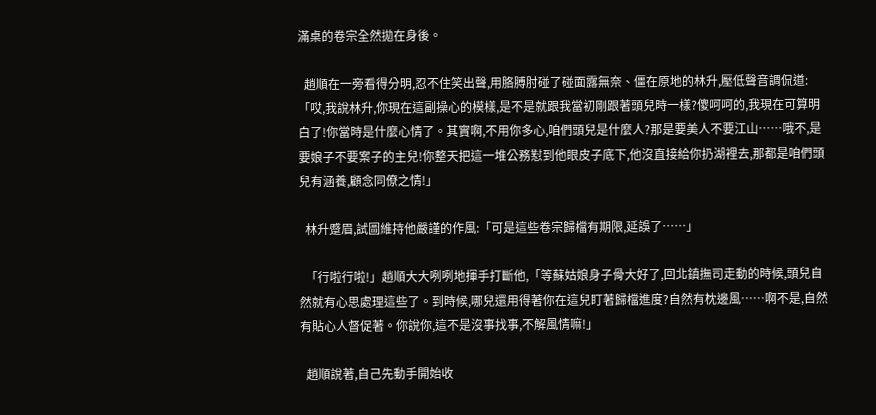滿桌的卷宗全然拋在身後。

  趙順在一旁看得分明,忍不住笑出聲,用胳膊肘碰了碰面露無奈、僵在原地的林升,壓低聲音調侃道:「哎,我說林升,你現在這副操心的模樣,是不是就跟我當初剛跟著頭兒時一樣?傻呵呵的,我現在可算明白了!你當時是什麼心情了。其實啊,不用你多心,咱們頭兒是什麼人?那是要美人不要江山……哦不,是要娘子不要案子的主兒!你整天把這一堆公務懟到他眼皮子底下,他沒直接給你扔湖裡去,那都是咱們頭兒有涵養,顧念同僚之情!」

  林升蹙眉,試圖維持他嚴謹的作風:「可是這些卷宗歸檔有期限,延誤了……」

  「行啦行啦!」趙順大大咧咧地揮手打斷他,「等蘇姑娘身子骨大好了,回北鎮撫司走動的時候,頭兒自然就有心思處理這些了。到時候,哪兒還用得著你在這兒盯著歸檔進度?自然有枕邊風……啊不是,自然有貼心人督促著。你說你,這不是沒事找事,不解風情嘛!」

  趙順說著,自己先動手開始收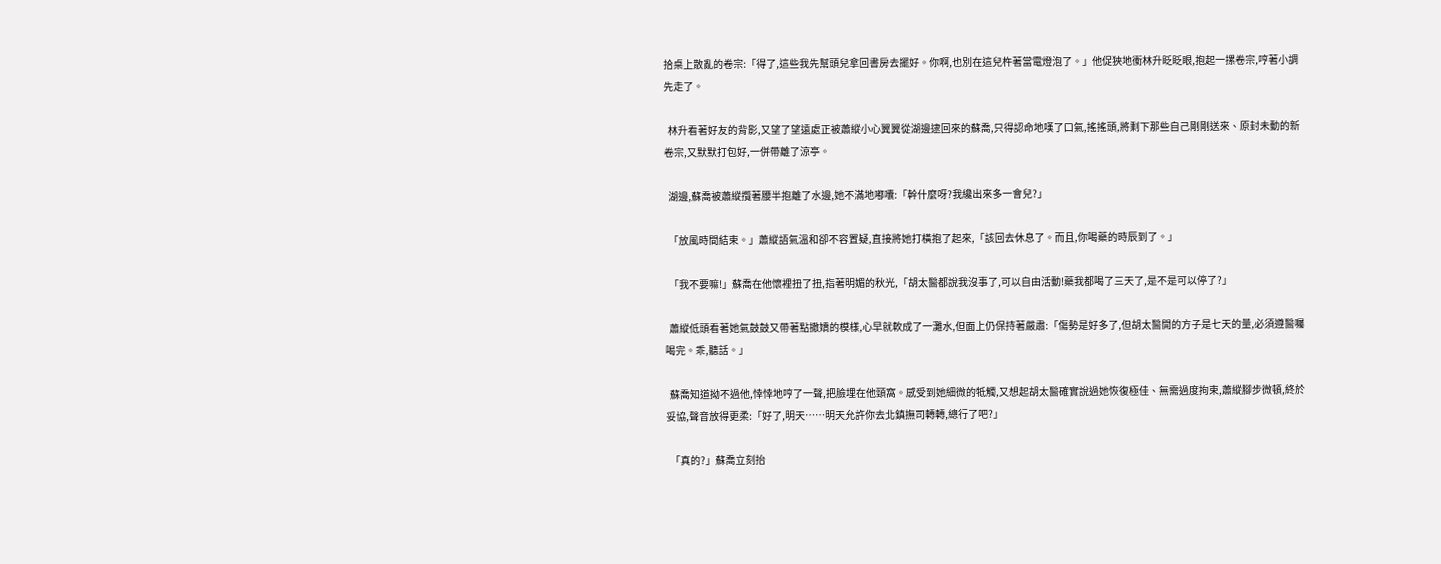拾桌上散亂的卷宗:「得了,這些我先幫頭兒拿回書房去擺好。你啊,也別在這兒杵著當電燈泡了。」他促狹地衝林升眨眨眼,抱起一摞卷宗,哼著小調先走了。

  林升看著好友的背影,又望了望遠處正被蕭縱小心翼翼從湖邊逮回來的蘇喬,只得認命地嘆了口氣,搖搖頭,將剩下那些自己剛剛送來、原封未動的新卷宗,又默默打包好,一併帶離了涼亭。

  湖邊,蘇喬被蕭縱攬著腰半抱離了水邊,她不滿地嘟囔:「幹什麼呀?我纔出來多一會兒?」

  「放風時間結束。」蕭縱語氣溫和卻不容置疑,直接將她打橫抱了起來,「該回去休息了。而且,你喝藥的時辰到了。」

  「我不要嘛!」蘇喬在他懷裡扭了扭,指著明媚的秋光,「胡太醫都說我沒事了,可以自由活動!藥我都喝了三天了,是不是可以停了?」

  蕭縱低頭看著她氣鼓鼓又帶著點撒嬌的模樣,心早就軟成了一灘水,但面上仍保持著嚴肅:「傷勢是好多了,但胡太醫開的方子是七天的量,必須遵醫囑喝完。乖,聽話。」

  蘇喬知道拗不過他,悻悻地哼了一聲,把臉埋在他頸窩。感受到她細微的牴觸,又想起胡太醫確實說過她恢復極佳、無需過度拘束,蕭縱腳步微頓,終於妥協,聲音放得更柔:「好了,明天……明天允許你去北鎮撫司轉轉,總行了吧?」

  「真的?」蘇喬立刻抬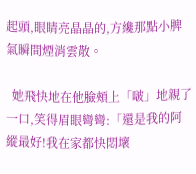起頭,眼睛亮晶晶的,方纔那點小脾氣瞬間煙消雲散。

  她飛快地在他臉頰上「啵」地親了一口,笑得眉眼彎彎:「還是我的阿縱最好!我在家都快悶壞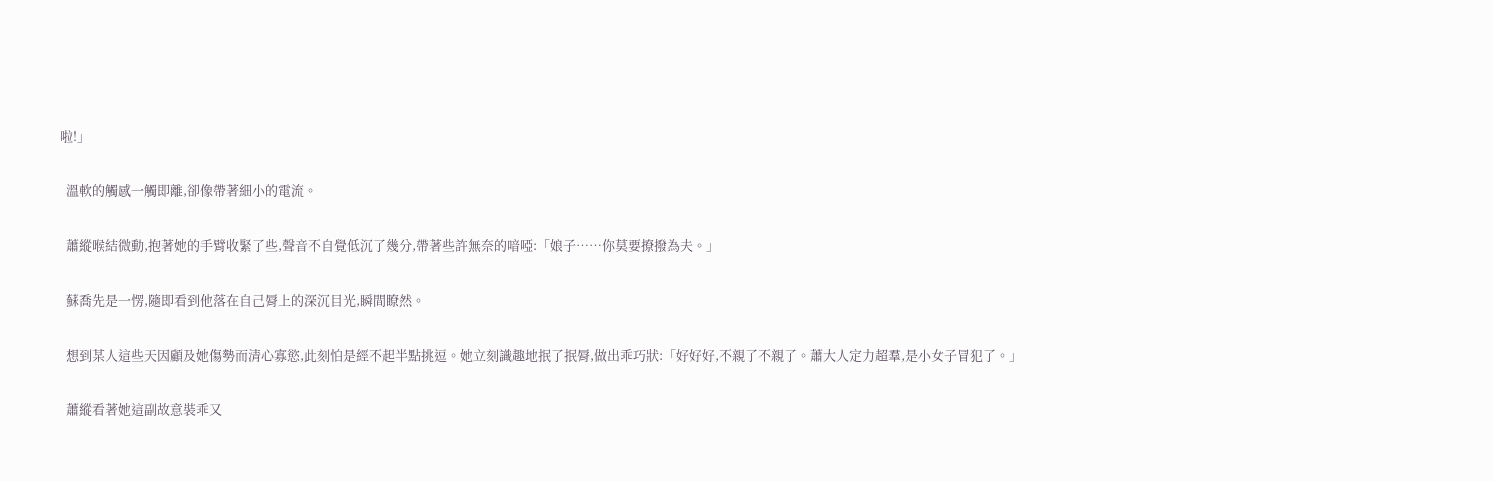啦!」

  溫軟的觸感一觸即離,卻像帶著細小的電流。

  蕭縱喉結微動,抱著她的手臂收緊了些,聲音不自覺低沉了幾分,帶著些許無奈的喑啞:「娘子……你莫要撩撥為夫。」

  蘇喬先是一愣,隨即看到他落在自己脣上的深沉目光,瞬間瞭然。

  想到某人這些天因顧及她傷勢而清心寡慾,此刻怕是經不起半點挑逗。她立刻識趣地抿了抿脣,做出乖巧狀:「好好好,不親了不親了。蕭大人定力超羣,是小女子冒犯了。」

  蕭縱看著她這副故意裝乖又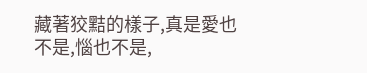藏著狡黠的樣子,真是愛也不是,惱也不是,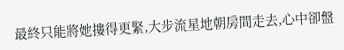最終只能將她摟得更緊,大步流星地朝房間走去,心中卻盤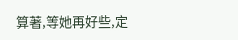算著,等她再好些,定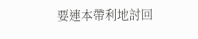要連本帶利地討回